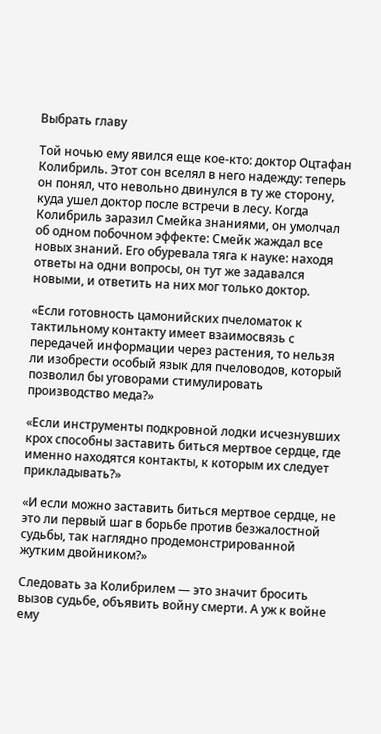Выбрать главу

Той ночью ему явился еще кое-кто: доктор Оцтафан Колибриль. Этот сон вселял в него надежду: теперь он понял, что невольно двинулся в ту же сторону, куда ушел доктор после встречи в лесу. Когда Колибриль заразил Смейка знаниями, он умолчал об одном побочном эффекте: Смейк жаждал все новых знаний. Его обуревала тяга к науке: находя ответы на одни вопросы, он тут же задавался новыми, и ответить на них мог только доктор.

«Если готовность цамонийских пчеломаток к тактильному контакту имеет взаимосвязь с передачей информации через растения, то нельзя ли изобрести особый язык для пчеловодов, который позволил бы уговорами стимулировать производство меда?»

«Если инструменты подкровной лодки исчезнувших крох способны заставить биться мертвое сердце, где именно находятся контакты, к которым их следует прикладывать?»

«И если можно заставить биться мертвое сердце, не это ли первый шаг в борьбе против безжалостной судьбы, так наглядно продемонстрированной жутким двойником?»

Следовать за Колибрилем — это значит бросить вызов судьбе, объявить войну смерти. А уж к войне ему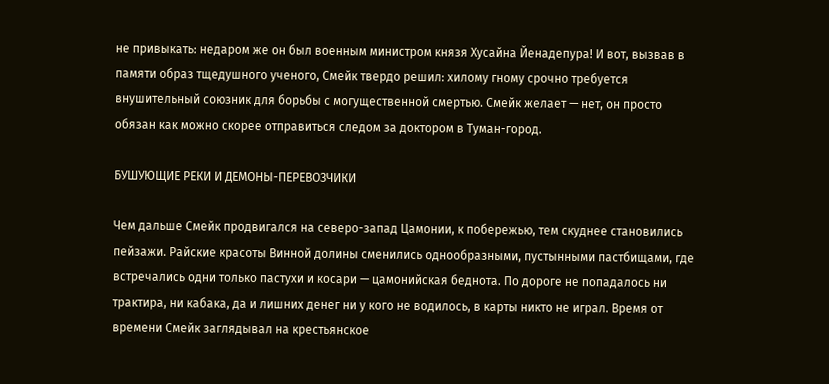не привыкать: недаром же он был военным министром князя Хусайна Йенадепура! И вот, вызвав в памяти образ тщедушного ученого, Смейк твердо решил: хилому гному срочно требуется внушительный союзник для борьбы с могущественной смертью. Смейк желает — нет, он просто обязан как можно скорее отправиться следом за доктором в Туман-город.

БУШУЮЩИЕ РЕКИ И ДЕМОНЫ-ПЕРЕВОЗЧИКИ

Чем дальше Смейк продвигался на северо-запад Цамонии, к побережью, тем скуднее становились пейзажи. Райские красоты Винной долины сменились однообразными, пустынными пастбищами, где встречались одни только пастухи и косари — цамонийская беднота. По дороге не попадалось ни трактира, ни кабака, да и лишних денег ни у кого не водилось, в карты никто не играл. Время от времени Смейк заглядывал на крестьянское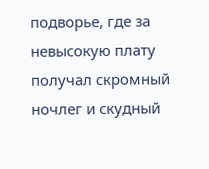подворье, где за невысокую плату получал скромный ночлег и скудный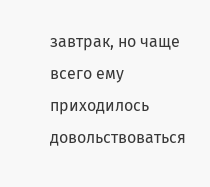завтрак, но чаще всего ему приходилось довольствоваться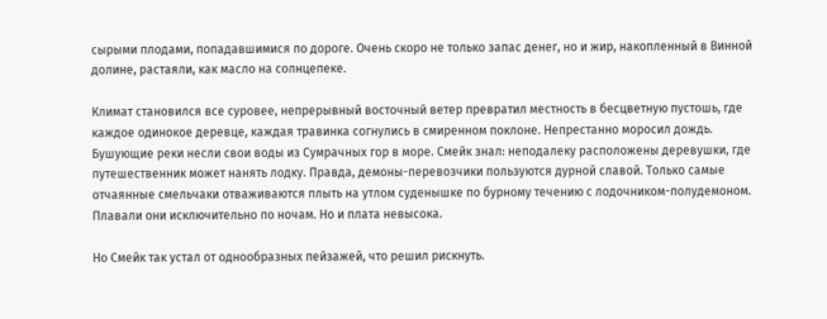сырыми плодами, попадавшимися по дороге. Очень скоро не только запас денег, но и жир, накопленный в Винной долине, растаяли, как масло на солнцепеке.

Климат становился все суровее, непрерывный восточный ветер превратил местность в бесцветную пустошь, где каждое одинокое деревце, каждая травинка согнулись в смиренном поклоне. Непрестанно моросил дождь. Бушующие реки несли свои воды из Сумрачных гор в море. Смейк знал: неподалеку расположены деревушки, где путешественник может нанять лодку. Правда, демоны-перевозчики пользуются дурной славой. Только самые отчаянные смельчаки отваживаются плыть на утлом суденышке по бурному течению с лодочником-полудемоном. Плавали они исключительно по ночам. Но и плата невысока.

Но Смейк так устал от однообразных пейзажей, что решил рискнуть.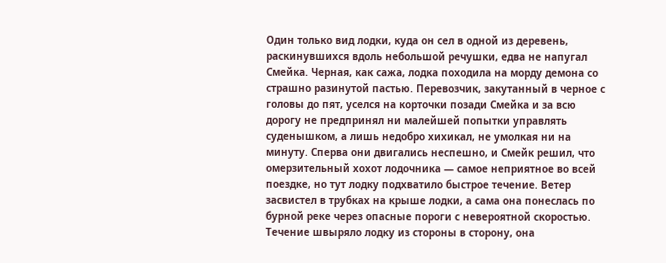Один только вид лодки, куда он сел в одной из деревень, раскинувшихся вдоль небольшой речушки, едва не напугал Смейка. Черная, как сажа, лодка походила на морду демона со страшно разинутой пастью. Перевозчик, закутанный в черное с головы до пят, уселся на корточки позади Смейка и за всю дорогу не предпринял ни малейшей попытки управлять суденышком, а лишь недобро хихикал, не умолкая ни на минуту. Сперва они двигались неспешно, и Смейк решил, что омерзительный хохот лодочника — самое неприятное во всей поездке, но тут лодку подхватило быстрое течение. Ветер засвистел в трубках на крыше лодки, а сама она понеслась по бурной реке через опасные пороги с невероятной скоростью. Течение швыряло лодку из стороны в сторону, она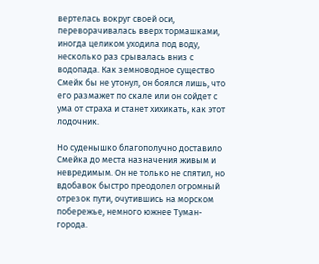вертелась вокруг своей оси, переворачивалась вверх тормашками, иногда целиком уходила под воду, несколько раз срывалась вниз с водопада. Как земноводное существо Смейк бы не утонул, он боялся лишь, что его размажет по скале или он сойдет с ума от страха и станет хихикать, как этот лодочник.

Но суденышко благополучно доставило Смейка до места назначения живым и невредимым. Он не только не спятил, но вдобавок быстро преодолел огромный отрезок пути, очутившись на морском побережье, немного южнее Туман-города.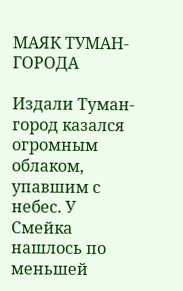МАЯК ТУМАН-ГОРОДА

Издали Туман-город казался огромным облаком, упавшим с небес. У Смейка нашлось по меньшей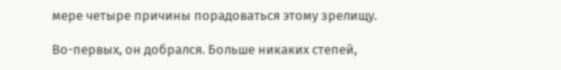мере четыре причины порадоваться этому зрелищу.

Во-первых, он добрался. Больше никаких степей,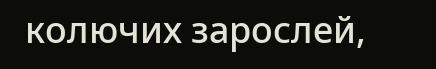колючих зарослей,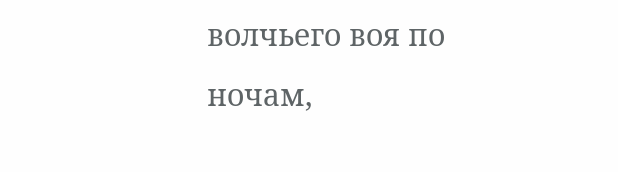волчьего воя по ночам,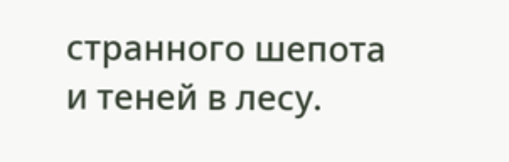странного шепота и теней в лесу.